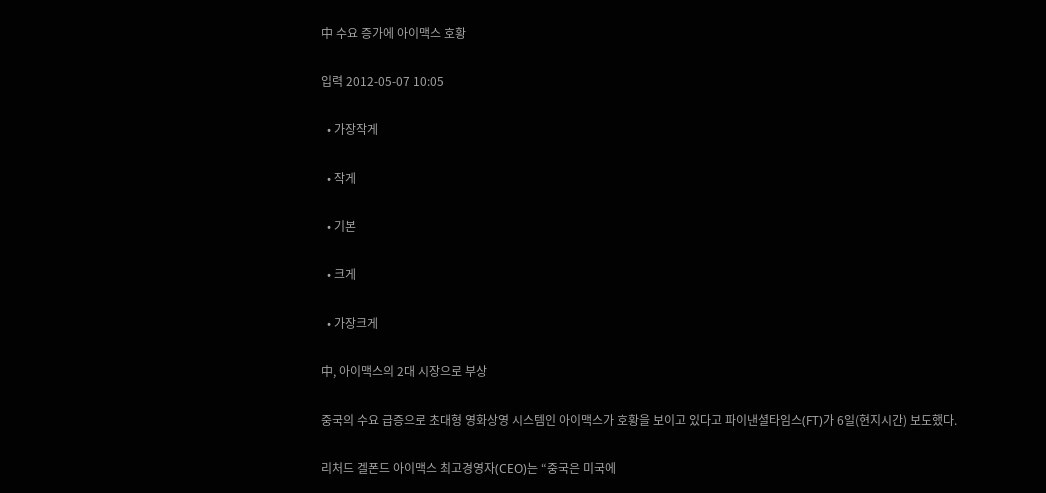中 수요 증가에 아이맥스 호황

입력 2012-05-07 10:05

  • 가장작게

  • 작게

  • 기본

  • 크게

  • 가장크게

中, 아이맥스의 2대 시장으로 부상

중국의 수요 급증으로 초대형 영화상영 시스템인 아이맥스가 호황을 보이고 있다고 파이낸셜타임스(FT)가 6일(현지시간) 보도했다.

리처드 겔폰드 아이맥스 최고경영자(CEO)는 “중국은 미국에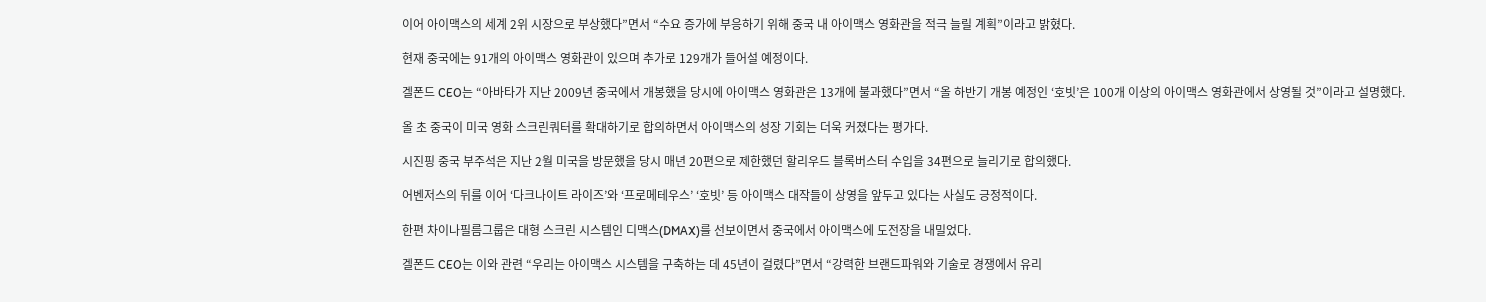이어 아이맥스의 세계 2위 시장으로 부상했다”면서 “수요 증가에 부응하기 위해 중국 내 아이맥스 영화관을 적극 늘릴 계획”이라고 밝혔다.

현재 중국에는 91개의 아이맥스 영화관이 있으며 추가로 129개가 들어설 예정이다.

겔폰드 CEO는 “아바타가 지난 2009년 중국에서 개봉했을 당시에 아이맥스 영화관은 13개에 불과했다”면서 “올 하반기 개봉 예정인 ‘호빗’은 100개 이상의 아이맥스 영화관에서 상영될 것”이라고 설명했다.

올 초 중국이 미국 영화 스크린쿼터를 확대하기로 합의하면서 아이맥스의 성장 기회는 더욱 커졌다는 평가다.

시진핑 중국 부주석은 지난 2월 미국을 방문했을 당시 매년 20편으로 제한했던 할리우드 블록버스터 수입을 34편으로 늘리기로 합의했다.

어벤저스의 뒤를 이어 ‘다크나이트 라이즈’와 ‘프로메테우스’ ‘호빗’ 등 아이맥스 대작들이 상영을 앞두고 있다는 사실도 긍정적이다.

한편 차이나필름그룹은 대형 스크린 시스템인 디맥스(DMAX)를 선보이면서 중국에서 아이맥스에 도전장을 내밀었다.

겔폰드 CEO는 이와 관련 “우리는 아이맥스 시스템을 구축하는 데 45년이 걸렸다”면서 “강력한 브랜드파워와 기술로 경쟁에서 유리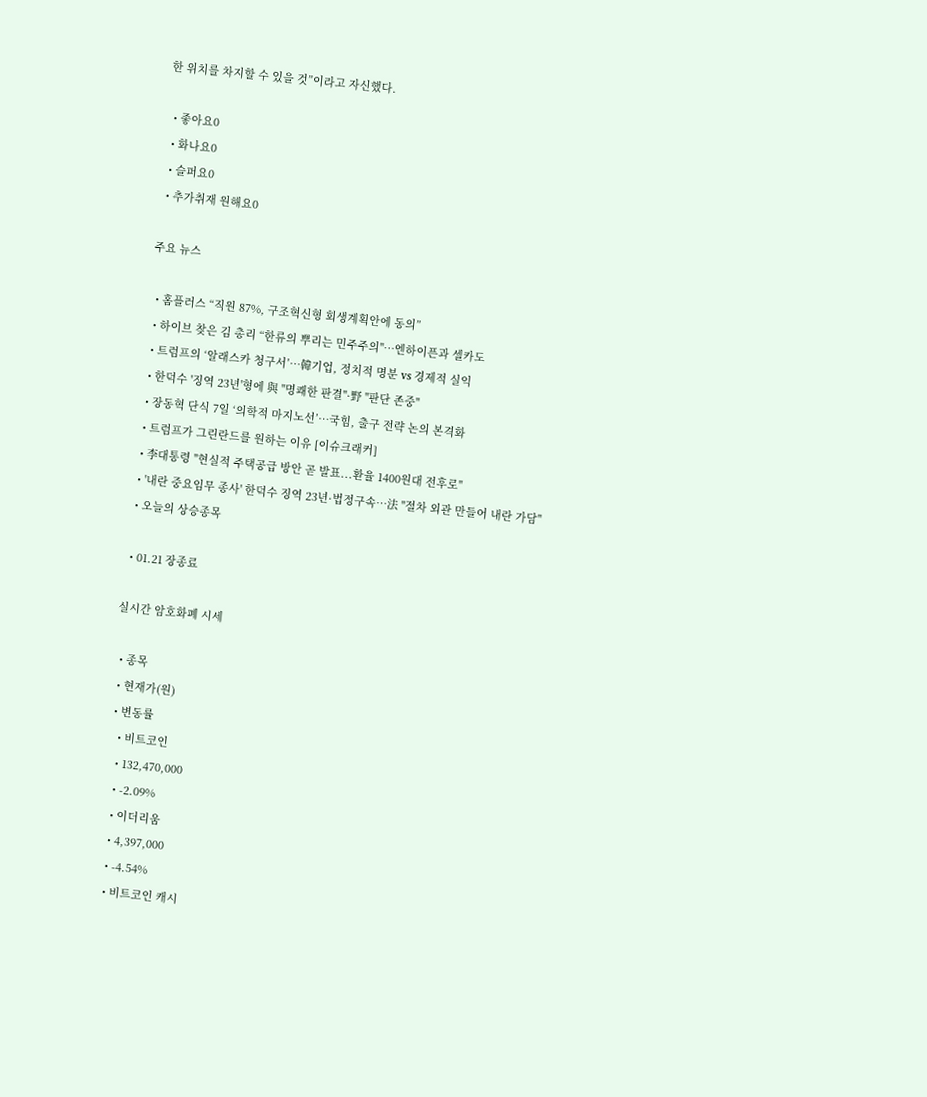한 위치를 차지할 수 있을 것”이라고 자신했다.

  • 좋아요0
  • 화나요0
  • 슬퍼요0
  • 추가취재 원해요0

주요 뉴스

  • 홈플러스 “직원 87%, 구조혁신형 회생계획안에 동의”
  • 하이브 찾은 김 총리 “한류의 뿌리는 민주주의"⋯엔하이픈과 셀카도
  • 트럼프의 ‘알래스카 청구서’…韓기업, 정치적 명분 vs 경제적 실익
  • 한덕수 '징역 23년'형에 與 "명쾌한 판결"·野 "판단 존중"
  • 장동혁 단식 7일 ‘의학적 마지노선’…국힘, 출구 전략 논의 본격화
  • 트럼프가 그린란드를 원하는 이유 [이슈크래커]
  • 李대통령 "현실적 주택공급 방안 곧 발표...환율 1400원대 전후로"
  • '내란 중요임무 종사' 한덕수 징역 23년·법정구속…法 "절차 외관 만들어 내란 가담"
  • 오늘의 상승종목

  • 01.21 장종료

실시간 암호화폐 시세

  • 종목
  • 현재가(원)
  • 변동률
    • 비트코인
    • 132,470,000
    • -2.09%
    • 이더리움
    • 4,397,000
    • -4.54%
    • 비트코인 캐시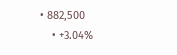• 882,500
    • +3.04%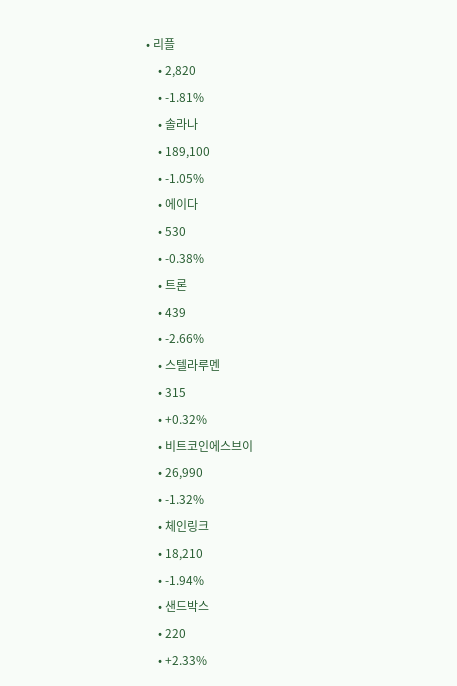• 리플
    • 2,820
    • -1.81%
    • 솔라나
    • 189,100
    • -1.05%
    • 에이다
    • 530
    • -0.38%
    • 트론
    • 439
    • -2.66%
    • 스텔라루멘
    • 315
    • +0.32%
    • 비트코인에스브이
    • 26,990
    • -1.32%
    • 체인링크
    • 18,210
    • -1.94%
    • 샌드박스
    • 220
    • +2.33%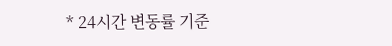* 24시간 변동률 기준